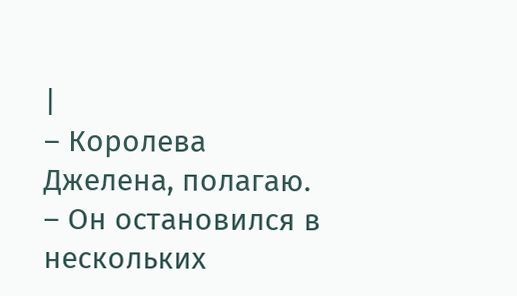|
– Королева Джелена, полагаю. – Он остановился в нескольких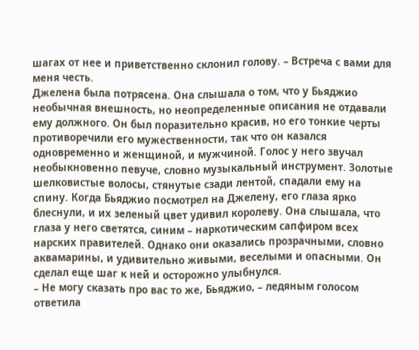шагах от нее и приветственно склонил голову. – Встреча с вами для меня честь.
Джелена была потрясена. Она слышала о том, что у Бьяджио необычная внешность, но неопределенные описания не отдавали ему должного. Он был поразительно красив, но его тонкие черты противоречили его мужественности, так что он казался одновременно и женщиной, и мужчиной. Голос у него звучал необыкновенно певуче, словно музыкальный инструмент. Золотые шелковистые волосы, стянутые сзади лентой, спадали ему на спину. Когда Бьяджио посмотрел на Джелену, его глаза ярко блеснули, и их зеленый цвет удивил королеву. Она слышала, что глаза у него светятся, синим – наркотическим сапфиром всех нарских правителей. Однако они оказались прозрачными, словно аквамарины, и удивительно живыми, веселыми и опасными. Он сделал еще шаг к ней и осторожно улыбнулся.
– Не могу сказать про вас то же, Бьяджио, – ледяным голосом ответила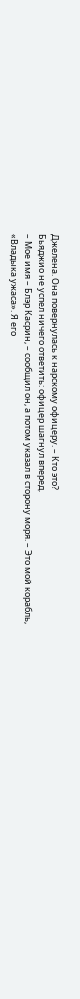Джелена. Она повернулась к нарскому офицеру. – Кто это?
Бьяджио не успел ничего ответить: офицер шагнул вперед.
– Мое имя – Блэр Касрин, – сообщил он, а потом указал в сторону моря. – Это мой корабль, «Владыка ужаса». Я его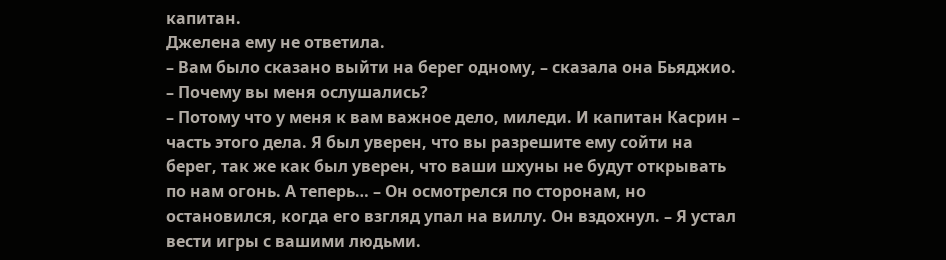капитан.
Джелена ему не ответила.
– Вам было сказано выйти на берег одному, – сказала она Бьяджио. – Почему вы меня ослушались?
– Потому что у меня к вам важное дело, миледи. И капитан Касрин – часть этого дела. Я был уверен, что вы разрешите ему сойти на берег, так же как был уверен, что ваши шхуны не будут открывать по нам огонь. А теперь… – Он осмотрелся по сторонам, но остановился, когда его взгляд упал на виллу. Он вздохнул. – Я устал вести игры с вашими людьми.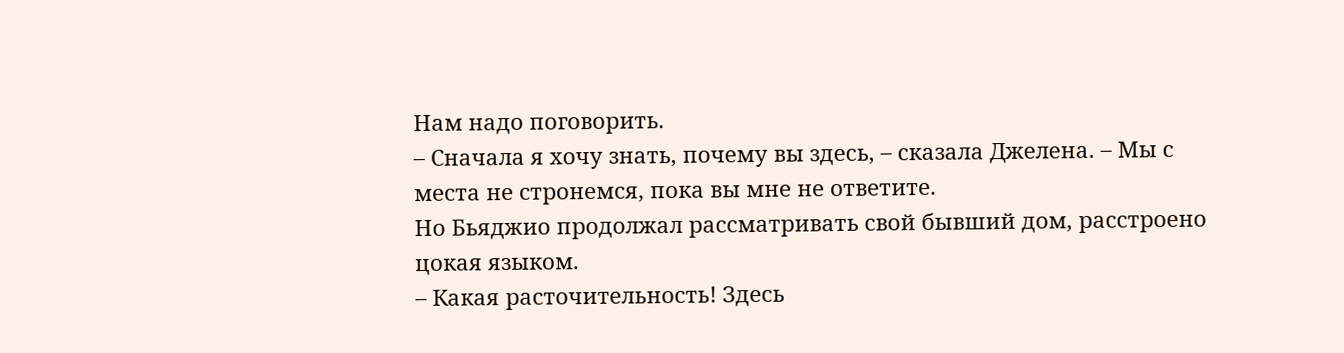Нам надо поговорить.
– Сначала я хочу знать, почему вы здесь, – сказала Джелена. – Мы с места не стронемся, пока вы мне не ответите.
Но Бьяджио продолжал рассматривать свой бывший дом, расстроено цокая языком.
– Какая расточительность! Здесь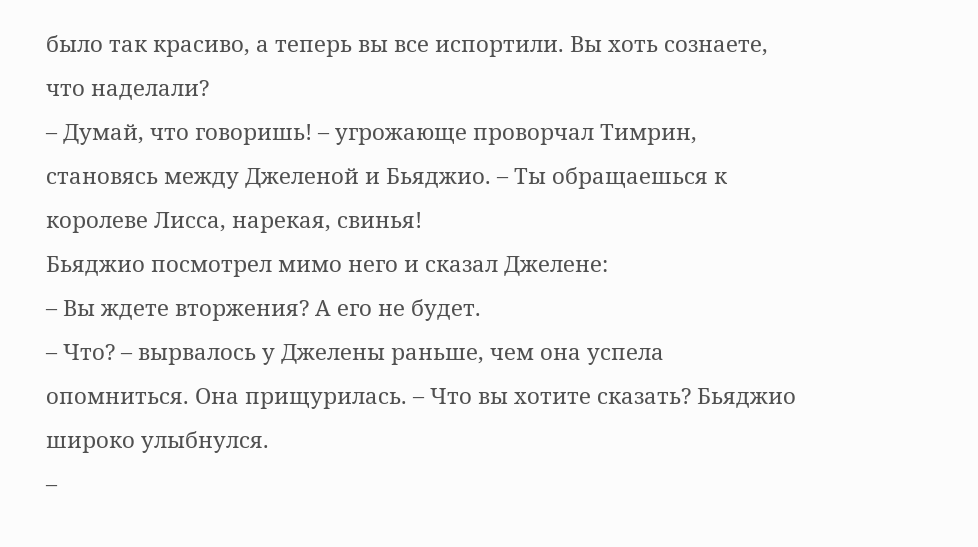было так красиво, а теперь вы все испортили. Вы хоть сознаете, что наделали?
– Думай, что говоришь! – угрожающе проворчал Тимрин, становясь между Джеленой и Бьяджио. – Ты обращаешься к королеве Лисса, нарекая, свинья!
Бьяджио посмотрел мимо него и сказал Джелене:
– Вы ждете вторжения? А его не будет.
– Что? – вырвалось у Джелены раньше, чем она успела опомниться. Она прищурилась. – Что вы хотите сказать? Бьяджио широко улыбнулся.
–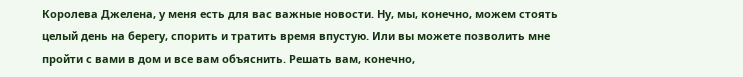Королева Джелена, у меня есть для вас важные новости. Ну, мы, конечно, можем стоять целый день на берегу, спорить и тратить время впустую. Или вы можете позволить мне пройти с вами в дом и все вам объяснить. Решать вам, конечно,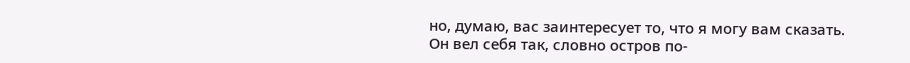но, думаю, вас заинтересует то, что я могу вам сказать.
Он вел себя так, словно остров по-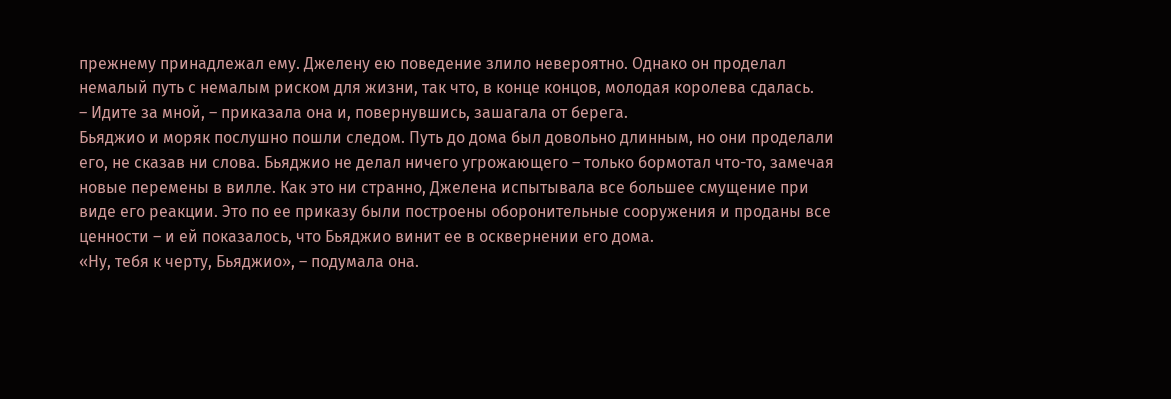прежнему принадлежал ему. Джелену ею поведение злило невероятно. Однако он проделал немалый путь с немалым риском для жизни, так что, в конце концов, молодая королева сдалась.
– Идите за мной, – приказала она и, повернувшись, зашагала от берега.
Бьяджио и моряк послушно пошли следом. Путь до дома был довольно длинным, но они проделали его, не сказав ни слова. Бьяджио не делал ничего угрожающего – только бормотал что-то, замечая новые перемены в вилле. Как это ни странно, Джелена испытывала все большее смущение при виде его реакции. Это по ее приказу были построены оборонительные сооружения и проданы все ценности – и ей показалось, что Бьяджио винит ее в осквернении его дома.
«Ну, тебя к черту, Бьяджио», – подумала она.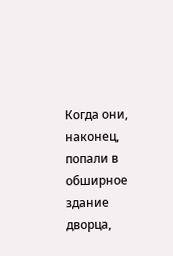Когда они, наконец, попали в обширное здание дворца,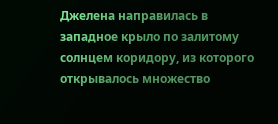Джелена направилась в западное крыло по залитому солнцем коридору, из которого открывалось множество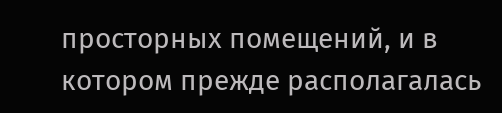просторных помещений, и в котором прежде располагалась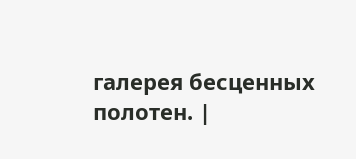галерея бесценных полотен. |